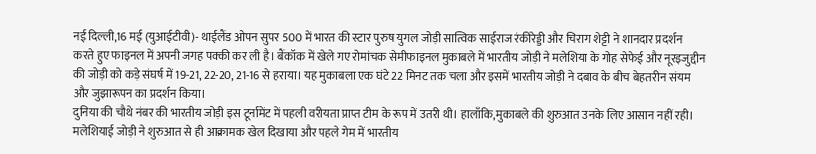नई दिल्ली,16 मई (युआईटीवी)- थाईलैंड ओपन सुपर 500 में भारत की स्टार पुरुष युगल जोड़ी सात्विक साईराज रंकीरेड्डी और चिराग शेट्टी ने शानदार प्रदर्शन करते हुए फाइनल में अपनी जगह पक्की कर ली है। बैंकॉक में खेले गए रोमांचक सेमीफाइनल मुकाबले में भारतीय जोड़ी ने मलेशिया के गोह सेफेई और नूरइजुद्दीन की जोड़ी को कड़े संघर्ष में 19-21, 22-20, 21-16 से हराया। यह मुकाबला एक घंटे 22 मिनट तक चला और इसमें भारतीय जोड़ी ने दबाव के बीच बेहतरीन संयम और जुझारूपन का प्रदर्शन किया।
दुनिया की चौथे नंबर की भारतीय जोड़ी इस टूर्नामेंट में पहली वरीयता प्राप्त टीम के रूप में उतरी थी। हालाँकि,मुकाबले की शुरुआत उनके लिए आसान नहीं रही। मलेशियाई जोड़ी ने शुरुआत से ही आक्रामक खेल दिखाया और पहले गेम में भारतीय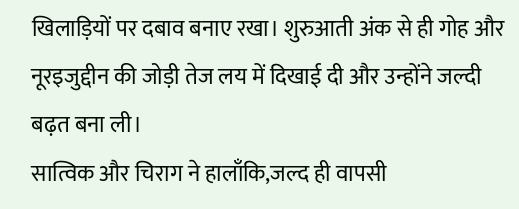खिलाड़ियों पर दबाव बनाए रखा। शुरुआती अंक से ही गोह और नूरइजुद्दीन की जोड़ी तेज लय में दिखाई दी और उन्होंने जल्दी बढ़त बना ली।
सात्विक और चिराग ने हालाँकि,जल्द ही वापसी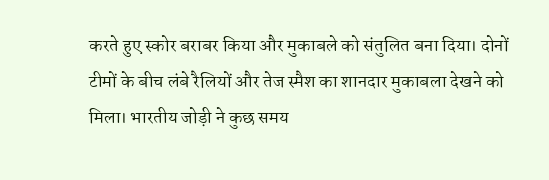करते हुए स्कोर बराबर किया और मुकाबले को संतुलित बना दिया। दोनों टीमों के बीच लंबे रैलियों और तेज स्मैश का शानदार मुकाबला देखने को मिला। भारतीय जोड़ी ने कुछ समय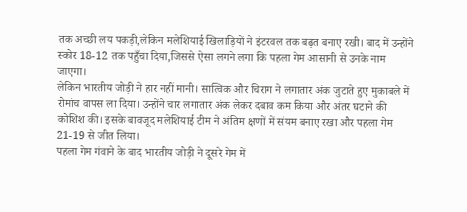तक अच्छी लय पकड़ी,लेकिन मलेशियाई खिलाड़ियों ने इंटरवल तक बढ़त बनाए रखी। बाद में उन्होंने स्कोर 18-12 तक पहुँचा दिया,जिससे ऐसा लगने लगा कि पहला गेम आसानी से उनके नाम जाएगा।
लेकिन भारतीय जोड़ी ने हार नहीं मानी। सात्विक और चिराग ने लगातार अंक जुटाते हुए मुकाबले में रोमांच वापस ला दिया। उन्होंने चार लगातार अंक लेकर दबाव कम किया और अंतर घटाने की कोशिश की। इसके बावजूद मलेशियाई टीम ने अंतिम क्षणों में संयम बनाए रखा और पहला गेम 21-19 से जीत लिया।
पहला गेम गंवाने के बाद भारतीय जोड़ी ने दूसरे गेम में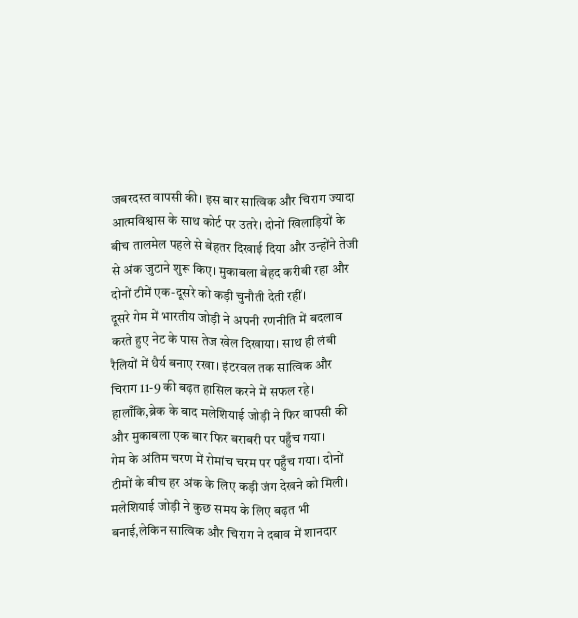जबरदस्त वापसी की। इस बार सात्विक और चिराग ज्यादा आत्मविश्वास के साथ कोर्ट पर उतरे। दोनों खिलाड़ियों के बीच तालमेल पहले से बेहतर दिखाई दिया और उन्होंने तेजी से अंक जुटाने शुरू किए। मुकाबला बेहद करीबी रहा और दोनों टीमें एक-दूसरे को कड़ी चुनौती देती रहीं।
दूसरे गेम में भारतीय जोड़ी ने अपनी रणनीति में बदलाव करते हुए नेट के पास तेज खेल दिखाया। साथ ही लंबी रैलियों में धैर्य बनाए रखा। इंटरवल तक सात्विक और चिराग 11-9 की बढ़त हासिल करने में सफल रहे। हालाँकि,ब्रेक के बाद मलेशियाई जोड़ी ने फिर वापसी की और मुकाबला एक बार फिर बराबरी पर पहुँच गया।
गेम के अंतिम चरण में रोमांच चरम पर पहुँच गया। दोनों टीमों के बीच हर अंक के लिए कड़ी जंग देखने को मिली। मलेशियाई जोड़ी ने कुछ समय के लिए बढ़त भी बनाई,लेकिन सात्विक और चिराग ने दबाव में शानदार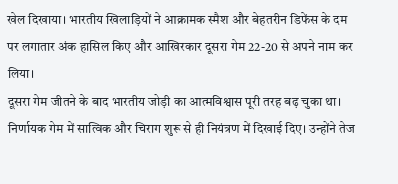खेल दिखाया। भारतीय खिलाड़ियों ने आक्रामक स्मैश और बेहतरीन डिफेंस के दम पर लगातार अंक हासिल किए और आखिरकार दूसरा गेम 22-20 से अपने नाम कर लिया।
दूसरा गेम जीतने के बाद भारतीय जोड़ी का आत्मविश्वास पूरी तरह बढ़ चुका था। निर्णायक गेम में सात्विक और चिराग शुरू से ही नियंत्रण में दिखाई दिए। उन्होंने तेज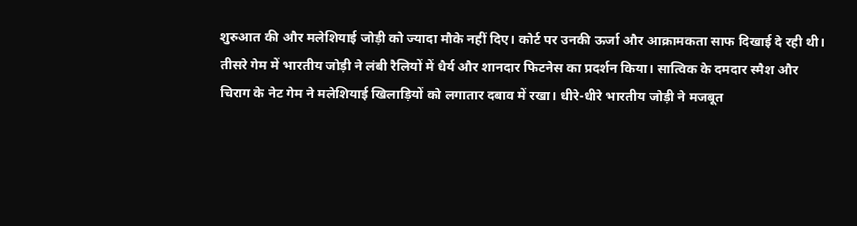शुरुआत की और मलेशियाई जोड़ी को ज्यादा मौके नहीं दिए। कोर्ट पर उनकी ऊर्जा और आक्रामकता साफ दिखाई दे रही थी।
तीसरे गेम में भारतीय जोड़ी ने लंबी रैलियों में धैर्य और शानदार फिटनेस का प्रदर्शन किया। सात्विक के दमदार स्मैश और चिराग के नेट गेम ने मलेशियाई खिलाड़ियों को लगातार दबाव में रखा। धीरे-धीरे भारतीय जोड़ी ने मजबूत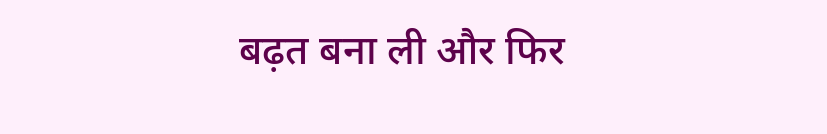बढ़त बना ली और फिर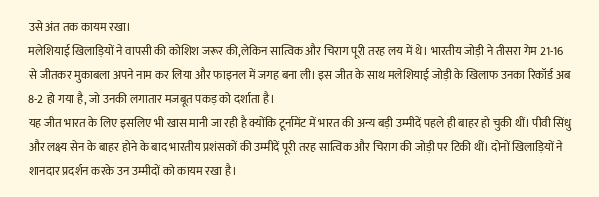उसे अंत तक कायम रखा।
मलेशियाई खिलाड़ियों ने वापसी की कोशिश जरूर की,लेकिन सात्विक और चिराग पूरी तरह लय में थे। भारतीय जोड़ी ने तीसरा गेम 21-16 से जीतकर मुकाबला अपने नाम कर लिया और फाइनल में जगह बना ली। इस जीत के साथ मलेशियाई जोड़ी के खिलाफ उनका रिकॉर्ड अब 8-2 हो गया है, जो उनकी लगातार मजबूत पकड़ को दर्शाता है।
यह जीत भारत के लिए इसलिए भी खास मानी जा रही है क्योंकि टूर्नामेंट में भारत की अन्य बड़ी उम्मीदें पहले ही बाहर हो चुकी थीं। पीवी सिंधु और लक्ष्य सेन के बाहर होने के बाद भारतीय प्रशंसकों की उम्मीदें पूरी तरह सात्विक और चिराग की जोड़ी पर टिकी थीं। दोनों खिलाड़ियों ने शानदार प्रदर्शन करके उन उम्मीदों को कायम रखा है।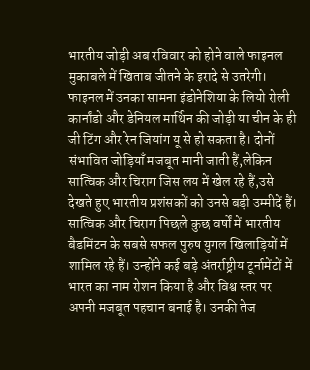भारतीय जोड़ी अब रविवार को होने वाले फाइनल मुकाबले में खिताब जीतने के इरादे से उतरेगी। फाइनल में उनका सामना इंडोनेशिया के लियो रोली कार्नांडो और डेनियल मार्थिन की जोड़ी या चीन के ही जी टिंग और रेन जियांग यू से हो सकता है। दोनों संभावित जोड़ियाँ मजबूत मानी जाती हैं,लेकिन सात्विक और चिराग जिस लय में खेल रहे हैं,उसे देखते हुए भारतीय प्रशंसकों को उनसे बड़ी उम्मीदें हैं।
सात्विक और चिराग पिछले कुछ वर्षों में भारतीय बैडमिंटन के सबसे सफल पुरुष युगल खिलाड़ियों में शामिल रहे हैं। उन्होंने कई बड़े अंतर्राष्ट्रीय टूर्नामेंटों में भारत का नाम रोशन किया है और विश्व स्तर पर अपनी मजबूत पहचान बनाई है। उनकी तेज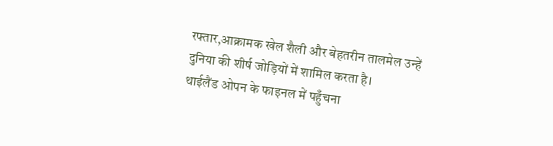रफ्तार,आक्रामक खेल शैली और बेहतरीन तालमेल उन्हें दुनिया की शीर्ष जोड़ियों में शामिल करता है।
थाईलैंड ओपन के फाइनल में पहुँचना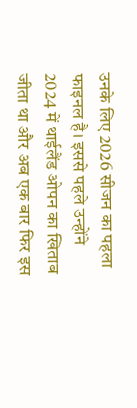उनके लिए 2026 सीजन का पहला फाइनल है। इससे पहले उन्होंने 2024 में थाईलैंड ओपन का खिताब जीता था और अब एक बार फिर इस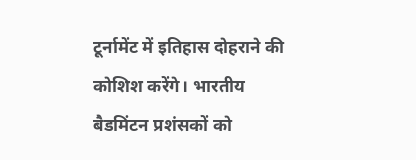टूर्नामेंट में इतिहास दोहराने की कोशिश करेंगे। भारतीय बैडमिंटन प्रशंसकों को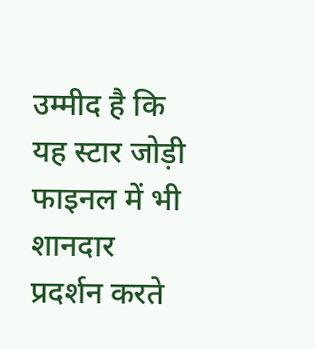उम्मीद है कि यह स्टार जोड़ी फाइनल में भी शानदार प्रदर्शन करते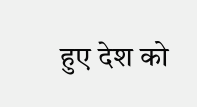हुए देश को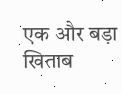एक और बड़ा खिताब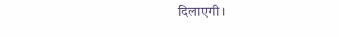दिलाएगी।